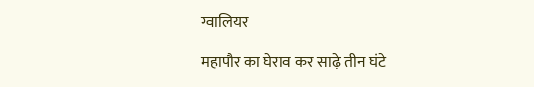ग्वालियर

महापौर का घेराव कर साढ़े तीन घंटे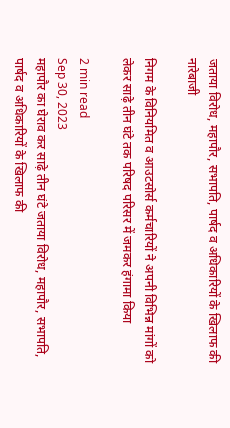जताया विरोध, महापौर, सभापति, पार्षद व अधिकारियों के खिलाफ की नारेबाजी

निगम के विनियमित व आउटसोर्स कर्मचारियों ने अपनी विभिन्न मांगों को लेकर साढ़े तीन घंटे तक परिषद परिसर में जमकर हंगामा किया

2 min read
Sep 30, 2023
महापौर का घेराव कर साढ़े तीन घंटे जताया विरोध, महापौर, सभापति, पार्षद व अधिकारियों के खिलाफ की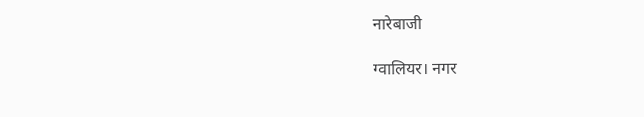नारेबाजी

ग्वालियर। नगर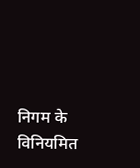निगम के विनियमित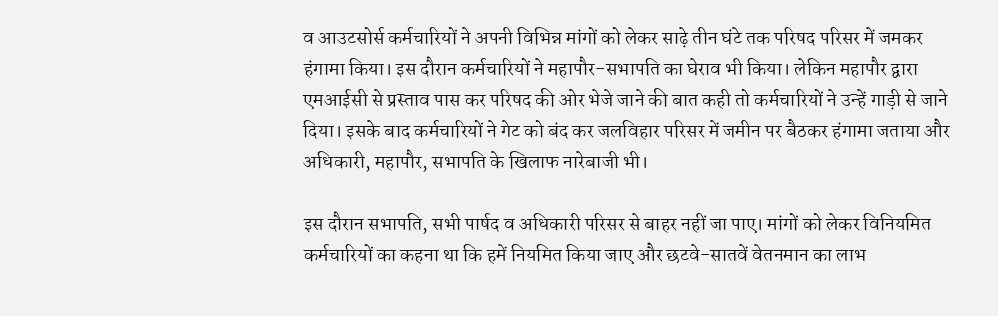व आउटसोर्स कर्मचारियों ने अपनी विभिन्न मांगों को लेकर साढ़े तीन घंटे तक परिषद परिसर में जमकर हंगामा किया। इस दौरान कर्मचारियों ने महापौर-सभापति का घेराव भी किया। लेकिन महापौर द्वारा एमआईसी से प्रस्ताव पास कर परिषद की ओर भेजे जाने की बात कही तो कर्मचारियों ने उन्हें गाड़ी से जाने दिया। इसके बाद कर्मचारियों ने गेट को बंद कर जलविहार परिसर में जमीन पर बैठकर हंगामा जताया और अधिकारी, महापौर, सभापति के खिलाफ नारेबाजी भी।

इस दौरान सभापति, सभी पार्षद व अधिकारी परिसर से बाहर नहीं जा पाए। मांगों को लेकर विनियमित कर्मचारियों का कहना था कि हमें नियमित किया जाए और छटवे-सातवें वेतनमान का लाभ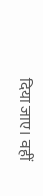दिया जाए। वहीं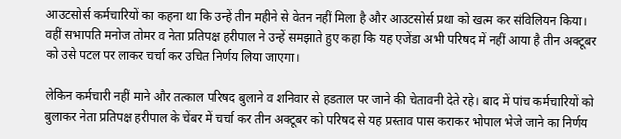आउटसोर्स कर्मचारियों का कहना था कि उन्हें तीन महीने से वेतन नहीं मिला है और आउटसोर्स प्रथा को खत्म कर संविलियन किया। वहीं सभापति मनोज तोमर व नेता प्रतिपक्ष हरीपाल ने उन्हें समझाते हुए कहा कि यह एजेंडा अभी परिषद में नहीं आया है तीन अक्टूबर को उसे पटल पर लाकर चर्चा कर उचित निर्णय लिया जाएगा।

लेकिन कर्मचारी नहीं माने और तत्काल परिषद बुलाने व शनिवार से हडताल पर जाने की चेतावनी देते रहे। बाद में पांच कर्मचारियों को बुलाकर नेता प्रतिपक्ष हरीपाल के चेंबर में चर्चा कर तीन अक्टूबर को परिषद से यह प्रस्ताव पास कराकर भोपाल भेजे जाने का निर्णय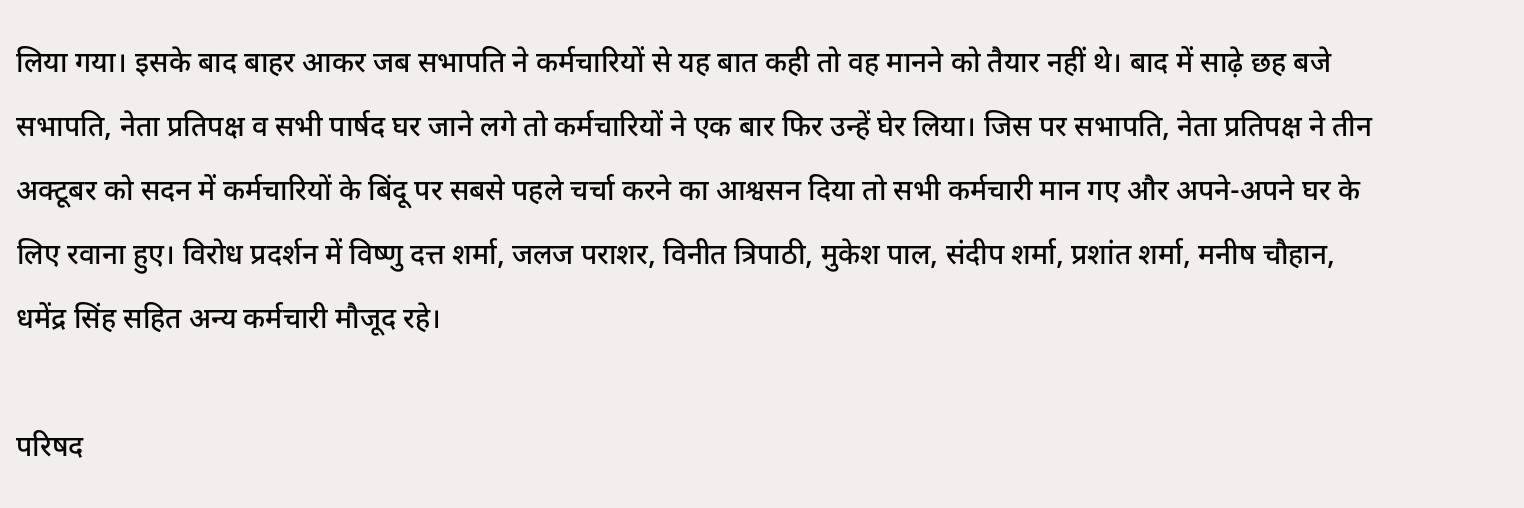लिया गया। इसके बाद बाहर आकर जब सभापति ने कर्मचारियों से यह बात कही तो वह मानने को तैयार नहीं थे। बाद में साढ़े छह बजे सभापति, नेता प्रतिपक्ष व सभी पार्षद घर जाने लगे तो कर्मचारियों ने एक बार फिर उन्हें घेर लिया। जिस पर सभापति, नेता प्रतिपक्ष ने तीन अक्टूबर को सदन में कर्मचारियों के बिंदू पर सबसे पहले चर्चा करने का आश्वसन दिया तो सभी कर्मचारी मान गए और अपने-अपने घर के लिए रवाना हुए। विरोध प्रदर्शन में विष्णु दत्त शर्मा, जलज पराशर, विनीत त्रिपाठी, मुकेश पाल, संदीप शर्मा, प्रशांत शर्मा, मनीष चौहान, धमेंद्र सिंह सहित अन्य कर्मचारी मौजूद रहे।

परिषद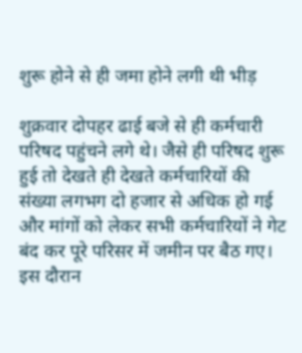शुरू होने से ही जमा होने लगी थी भीड़

शुक्रवार दोपहर ढाई बजे से ही कर्मचारी परिषद पहुंचने लगे थे। जैसे ही परिषद शुरू हुई तो देखते ही देखते कर्मचारियों की संख्या लगभग दो हजार से अधिक हो गई और मांगों को लेकर सभी कर्मचारियों ने गेट बंद कर पूरे परिसर में जमीन पर बैठ गए। इस दौरान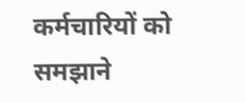कर्मचारियों को समझाने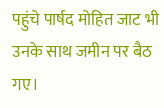पहुंचे पार्षद मोहित जाट भी उनके साथ जमीन पर बैठ गए।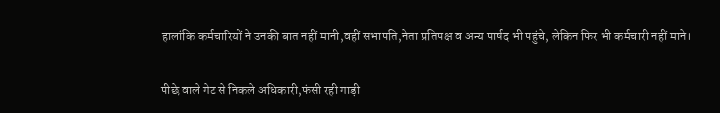हालांकि कर्मचारियों ने उनकी बात नहीं मानी,वहीं सभापति,नेता प्रतिपक्ष व अन्य पार्षद भी पहुंचे, लेकिन फिर भी कर्मचारी नहीं माने।


पीछे वाले गेट से निकले अधिकारी,फंसी रही गाड़ी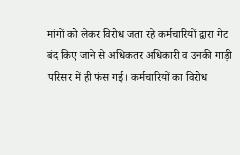मांगों को लेकर विरोध जता रहे कर्मचारियों द्वारा गेट बंद किए जाने से अधिकतर अधिकारी व उनकी गाड़ी परिसर में ही फंस गई। कर्मचारियों का विरोध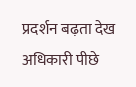प्रदर्शन बढ़ता देख अधिकारी पीछे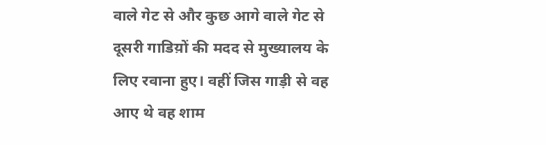वाले गेट से और कुछ आगे वाले गेट से दूसरी गाडिय़ों की मदद से मुख्यालय के लिए रवाना हुए। वहीं जिस गाड़ी से वह आए थे वह शाम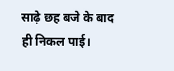साढ़े छह बजे के बाद ही निकल पाई।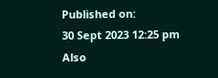Published on:
30 Sept 2023 12:25 pm
Also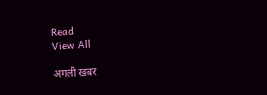Read
View All

अगली खबर